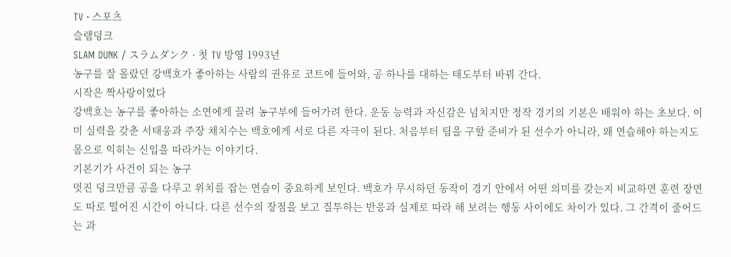TV · 스포츠
슬램덩크
SLAM DUNK / スラムダンク · 첫 TV 방영 1993년
농구를 잘 몰랐던 강백호가 좋아하는 사람의 권유로 코트에 들어와, 공 하나를 대하는 태도부터 바꿔 간다.
시작은 짝사랑이었다
강백호는 농구를 좋아하는 소연에게 끌려 농구부에 들어가려 한다. 운동 능력과 자신감은 넘치지만 정작 경기의 기본은 배워야 하는 초보다. 이미 실력을 갖춘 서태웅과 주장 채치수는 백호에게 서로 다른 자극이 된다. 처음부터 팀을 구할 준비가 된 선수가 아니라, 왜 연습해야 하는지도 몸으로 익히는 신입을 따라가는 이야기다.
기본기가 사건이 되는 농구
멋진 덩크만큼 공을 다루고 위치를 잡는 연습이 중요하게 보인다. 백호가 무시하던 동작이 경기 안에서 어떤 의미를 갖는지 비교하면 훈련 장면도 따로 떨어진 시간이 아니다. 다른 선수의 장점을 보고 질투하는 반응과 실제로 따라 해 보려는 행동 사이에도 차이가 있다. 그 간격이 줄어드는 과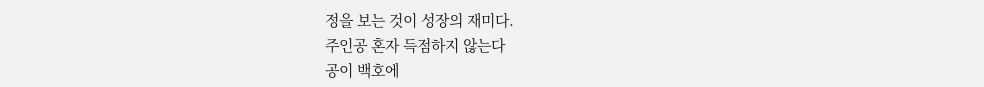정을 보는 것이 성장의 재미다.
주인공 혼자 득점하지 않는다
공이 백호에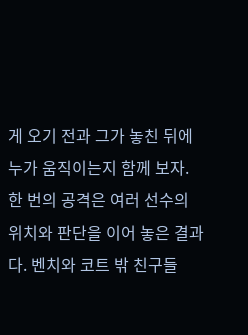게 오기 전과 그가 놓친 뒤에 누가 움직이는지 함께 보자. 한 번의 공격은 여러 선수의 위치와 판단을 이어 놓은 결과다. 벤치와 코트 밖 친구들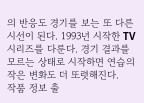의 반응도 경기를 보는 또 다른 시선이 된다. 1993년 시작한 TV 시리즈를 다룬다. 경기 결과를 모르는 상태로 시작하면 연습의 작은 변화도 더 또렷해진다.
작품 정보 출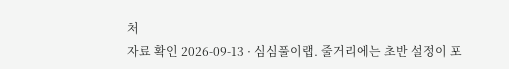처
자료 확인 2026-09-13 · 심심풀이랩. 줄거리에는 초반 설정이 포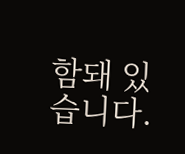함돼 있습니다.